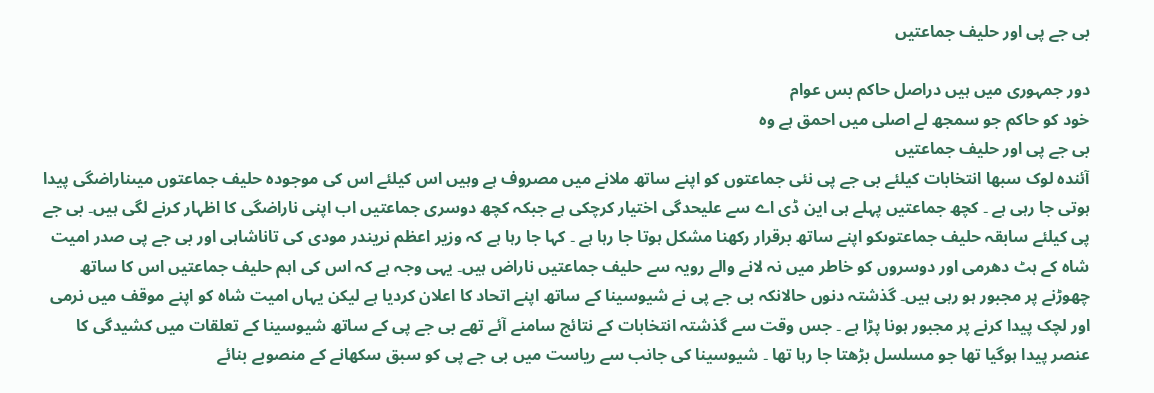بی جے پی اور حلیف جماعتیں

دور جمہوری میں ہیں دراصل حاکم بس عوام
خود کو حاکم جو سمجھ لے اصلی میں احمق ہے وہ
بی جے پی اور حلیف جماعتیں
آئندہ لوک سبھا انتخابات کیلئے بی جے پی نئی جماعتوں کو اپنے ساتھ ملانے میں مصروف ہے وہیں اس کیلئے اس کی موجودہ حلیف جماعتوں میںناراضگی پیدا ہوتی جا رہی ہے ۔ کچھ جماعتیں پہلے ہی این ڈی اے سے علیحدگی اختیار کرچکی ہے جبکہ کچھ دوسری جماعتیں اب اپنی ناراضگی کا اظہار کرنے لگی ہیں۔ بی جے پی کیلئے سابقہ حلیف جماعتوںکو اپنے ساتھ برقرار رکھنا مشکل ہوتا جا رہا ہے ۔ کہا جا رہا ہے کہ وزیر اعظم نریندر مودی کی تاناشاہی اور بی جے پی صدر امیت شاہ کے ہٹ دھرمی اور دوسروں کو خاطر میں نہ لانے والے رویہ سے حلیف جماعتیں ناراض ہیں۔ یہی وجہ ہے کہ اس کی اہم حلیف جماعتیں اس کا ساتھ چھوڑنے پر مجبور ہو رہی ہیں۔ گذشتہ دنوں حالانکہ بی جے پی نے شیوسینا کے ساتھ اپنے اتحاد کا اعلان کردیا ہے لیکن یہاں امیت شاہ کو اپنے موقف میں نرمی اور لچک پیدا کرنے پر مجبور ہونا پڑا ہے ۔ جس وقت سے گذشتہ انتخابات کے نتائج سامنے آئے تھے بی جے پی کے ساتھ شیوسینا کے تعلقات میں کشیدگی کا عنصر پیدا ہوگیا تھا جو مسلسل بڑھتا جا رہا تھا ۔ شیوسینا کی جانب سے ریاست میں بی جے پی کو سبق سکھانے کے منصوبے بنائے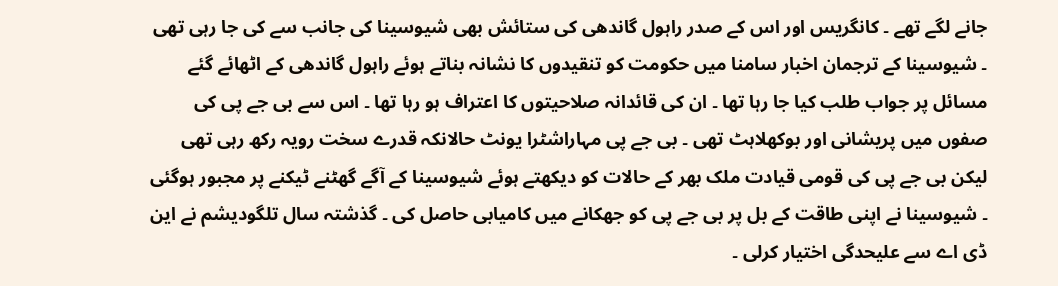جانے لگے تھے ۔ کانگریس اور اس کے صدر راہول گاندھی کی ستائش بھی شیوسینا کی جانب سے کی جا رہی تھی ۔ شیوسینا کے ترجمان اخبار سامنا میں حکومت کو تنقیدوں کا نشانہ بناتے ہوئے راہول گاندھی کے اٹھائے گئے مسائل پر جواب طلب کیا جا رہا تھا ۔ ان کی قائدانہ صلاحیتوں کا اعتراف ہو رہا تھا ۔ اس سے بی جے پی کی صفوں میں پریشانی اور بوکھلاہٹ تھی ۔ بی جے پی مہاراشٹرا یونٹ حالانکہ قدرے سخت رویہ رکھ رہی تھی لیکن بی جے پی کی قومی قیادت ملک بھر کے حالات کو دیکھتے ہوئے شیوسینا کے آگے گھٹنے ٹیکنے پر مجبور ہوگئی ۔ شیوسینا نے اپنی طاقت کے بل پر بی جے پی کو جھکانے میں کامیابی حاصل کی ۔ گذشتہ سال تلگودیشم نے این ڈی اے سے علیحدگی اختیار کرلی ۔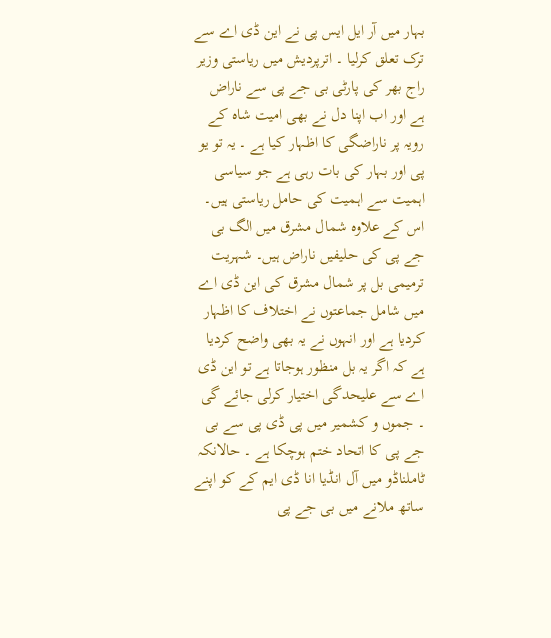بہار میں آر ایل ایس پی نے این ڈی اے سے ترک تعلق کرلیا ۔ اترپردیش میں ریاستی وزیر راج بھر کی پارٹی بی جے پی سے ناراض ہے اور اب اپنا دل نے بھی امیت شاہ کے رویہ پر ناراضگی کا اظہار کیا ہے ۔ یہ تو یو پی اور بہار کی بات رہی ہے جو سیاسی اہمیت سے اہمیت کی حامل ریاستی ہیں۔ اس کے علاوہ شمال مشرق میں الگ بی جے پی کی حلیفیں ناراض ہیں۔ شہریت ترمیمی بل پر شمال مشرق کی این ڈی اے میں شامل جماعتوں نے اختلاف کا اظہار کردیا ہے اور انہوں نے یہ بھی واضح کردیا ہے کہ اگر یہ بل منظور ہوجاتا ہے تو این ڈی اے سے علیحدگی اختیار کرلی جائے گی ۔ جموں و کشمیر میں پی ڈی پی سے بی جے پی کا اتحاد ختم ہوچکا ہے ۔ حالانکہ ٹاملناڈو میں آل انڈیا انا ڈی ایم کے کو اپنے ساتھ ملانے میں بی جے پی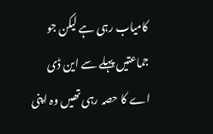کامیاب رہی ہے لیکن جو جماعتیں پہلے سے این ڈی اے کا حصہ رہی تھیں وہ اپنی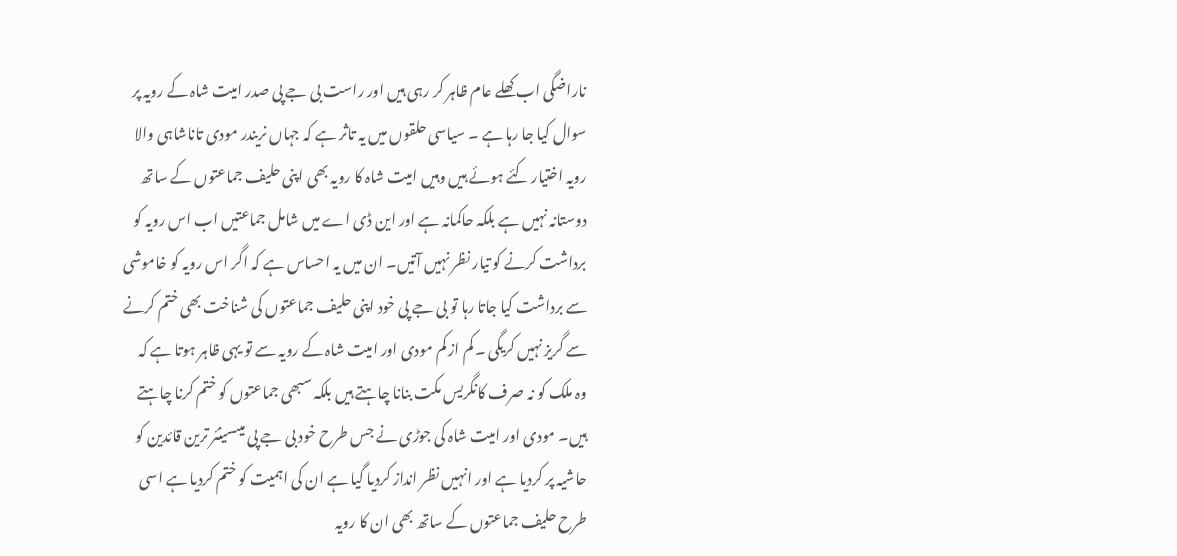ناراضگی اب کھلے عام ظاہر کر رہی ہیں اور راست بی جے پی صدر امیت شاہ کے رویہ پر سوال کیا جا رہا ہے ۔ سیاسی حلقوں میں یہ تاثر ہے کہ جہاں نریندر مودی تاناشاہی والا رویہ اختیار کئے ہوئے ہیں وہیں امیت شاہ کا رویہ بھی اپنی حلیف جماعتوں کے ساتھ دوستانہ نہیں ہے بلکہ حاکمانہ ہے اور این ڈی اے میں شامل جماعتیں اب اس رویہ کو برداشت کرنے کو تیار نظر نہیں آتیں۔ ان میں یہ احساس ہے کہ اگر اس رویہ کو خاموشی سے برداشت کیا جاتا رہا تو بی جے پی خود اپنی حلیف جماعتوں کی شناخت بھی ختم کرنے سے گریز نہیں کریگی ۔ کم از کم مودی اور امیت شاہ کے رویہ سے تو یہی ظاہر ہوتا ہے کہ وہ ملک کو نہ صرف کانگریس مکت بنانا چاہتے ہیں بلکہ سبھی جماعتوں کو ختم کرنا چاہتے ہیں۔ مودی اور امیت شاہ کی جوڑی نے جس طرح خود بی جے پی میںسینئر ترین قائدین کو حاشیہ پر کردیا ہے اور انہیں نظر انداز کردیا گیا ہے ان کی اہمیت کو ختم کردیا ہے اسی طرح حلیف جماعتوں کے ساتھ بھی ان کا رویہ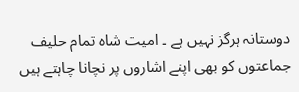دوستانہ ہرگز نہیں ہے ۔ امیت شاہ تمام حلیف جماعتوں کو بھی اپنے اشاروں پر نچانا چاہتے ہیں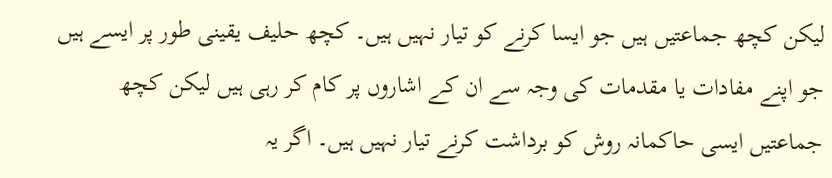لیکن کچھ جماعتیں ہیں جو ایسا کرنے کو تیار نہیں ہیں۔ کچھ حلیف یقینی طور پر ایسے ہیں جو اپنے مفادات یا مقدمات کی وجہ سے ان کے اشاروں پر کام کر رہی ہیں لیکن کچھ جماعتیں ایسی حاکمانہ روش کو برداشت کرنے تیار نہیں ہیں۔ اگر یہ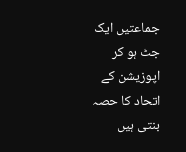جماعتیں ایک جٹ ہو کر اپوزیشن کے اتحاد کا حصہ بنتی ہیں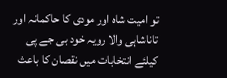تو امیت شاہ اور مودی کا حاکمانہ اور تاناشاہی والا رویہ خود بی جے پی کیلئے انتخابات میں نقصان کا باعث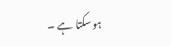ہوسکتا ہے ۔